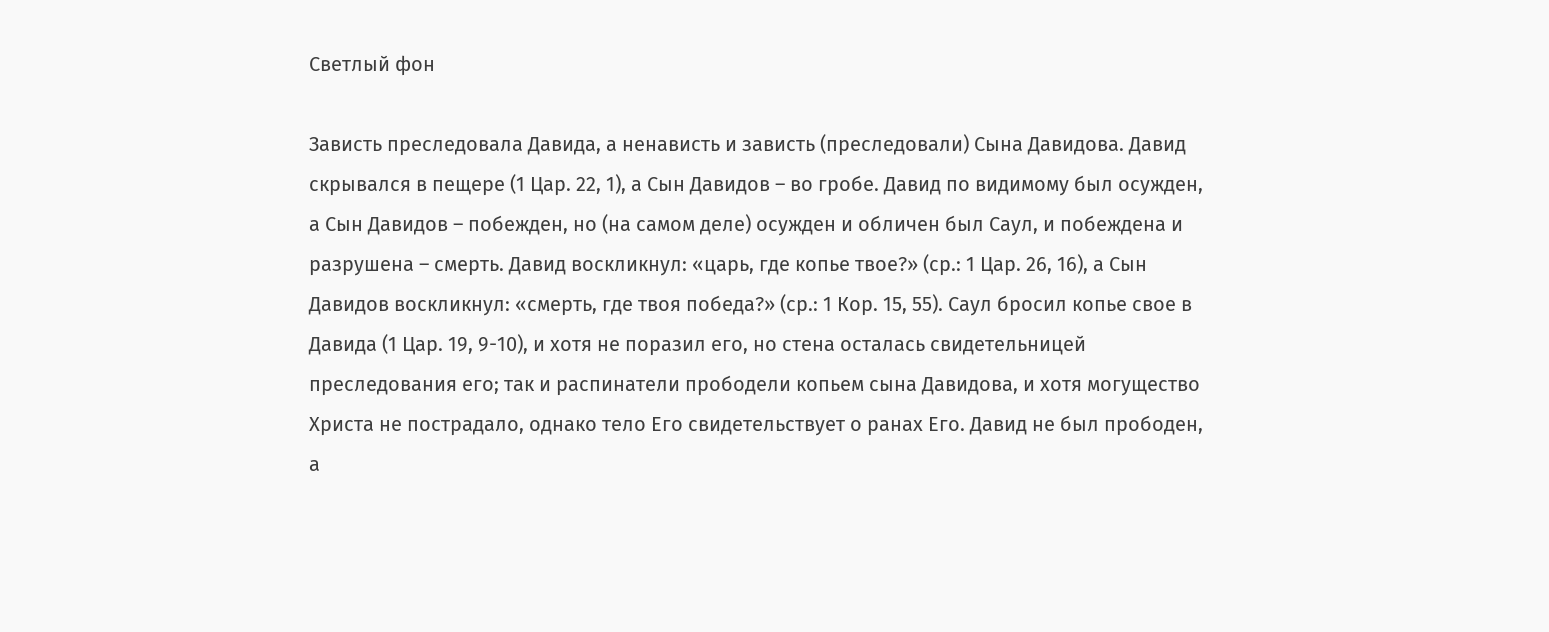Светлый фон

Зависть преследовала Давида, а ненависть и зависть (преследовали) Сына Давидова. Давид скрывался в пещере (1 Цар. 22, 1), а Сын Давидов – во гробе. Давид по видимому был осужден, а Сын Давидов – побежден, но (на самом деле) осужден и обличен был Саул, и побеждена и разрушена – смерть. Давид воскликнул: «царь, где копье твое?» (ср.: 1 Цар. 26, 16), а Сын Давидов воскликнул: «смерть, где твоя победа?» (ср.: 1 Кор. 15, 55). Саул бросил копье свое в Давида (1 Цар. 19, 9-10), и хотя не поразил его, но стена осталась свидетельницей преследования его; так и распинатели прободели копьем сына Давидова, и хотя могущество Христа не пострадало, однако тело Его свидетельствует о ранах Его. Давид не был прободен, а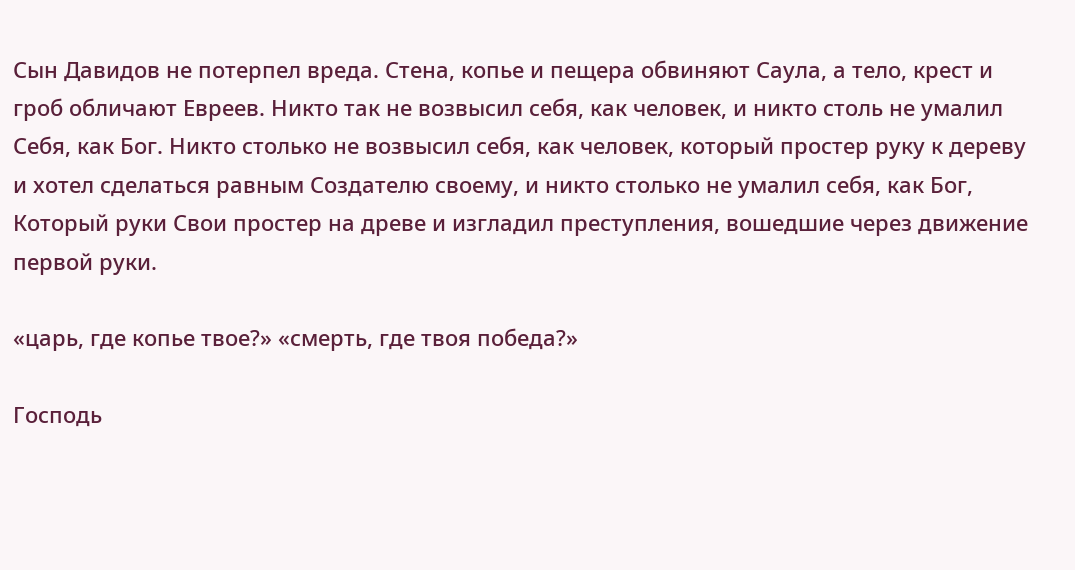Сын Давидов не потерпел вреда. Стена, копье и пещера обвиняют Саула, а тело, крест и гроб обличают Евреев. Никто так не возвысил себя, как человек, и никто столь не умалил Себя, как Бог. Никто столько не возвысил себя, как человек, который простер руку к дереву и хотел сделаться равным Создателю своему, и никто столько не умалил себя, как Бог, Который руки Свои простер на древе и изгладил преступления, вошедшие через движение первой руки.

«царь, где копье твое?» «смерть, где твоя победа?»

Господь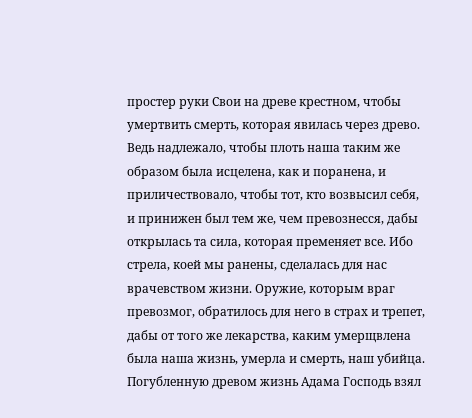простер руки Свои на древе крестном, чтобы умертвить смерть, которая явилась через древо. Ведь надлежало, чтобы плоть наша таким же образом была исцелена, как и поранена, и приличествовало, чтобы тот, кто возвысил себя, и принижен был тем же, чем превознесся, дабы открылась та сила, которая пременяет все. Ибо стрела, коей мы ранены, сделалась для нас врачевством жизни. Оружие, которым враг превозмог, обратилось для него в страх и трепет, дабы от того же лекарства, каким умерщвлена была наша жизнь, умерла и смерть, наш убийца. Погубленную древом жизнь Адама Господь взял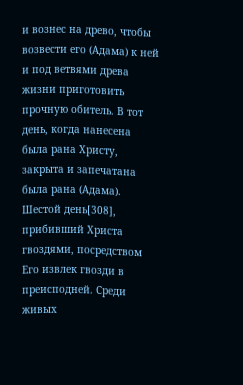и вознес на древо, чтобы возвести его (Адама) к ней и под ветвями древа жизни приготовить прочную обитель. В тот день, когда нанесена была рана Христу, закрыта и запечатана была рана (Адама). Шестой день[308], прибивший Христа гвоздями, посредством Его извлек гвозди в преисподней. Среди живых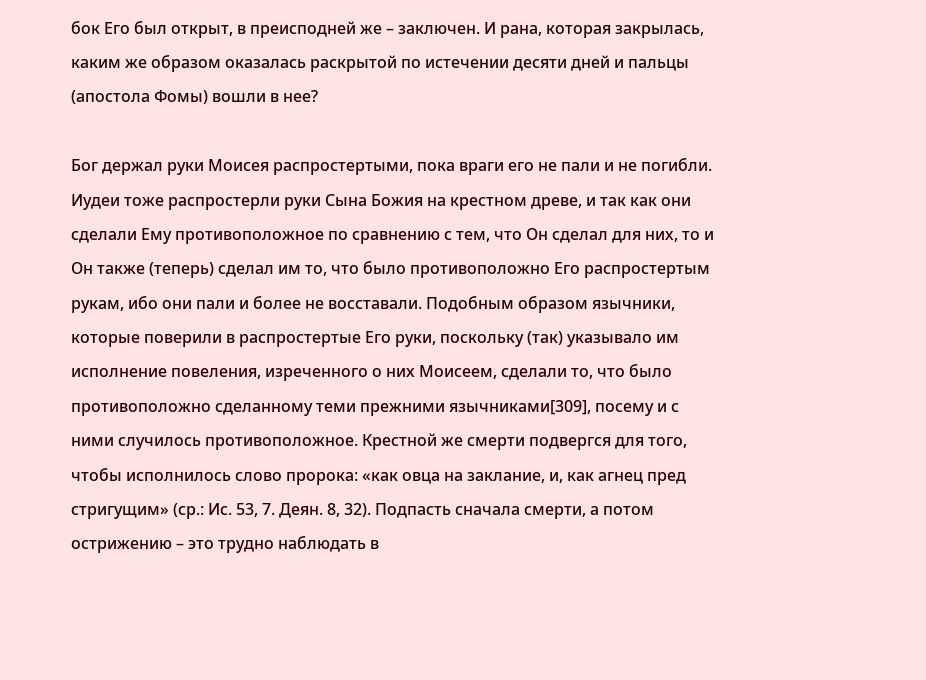бок Его был открыт, в преисподней же – заключен. И рана, которая закрылась, каким же образом оказалась раскрытой по истечении десяти дней и пальцы (апостола Фомы) вошли в нее?

Бог держал руки Моисея распростертыми, пока враги его не пали и не погибли. Иудеи тоже распростерли руки Сына Божия на крестном древе, и так как они сделали Ему противоположное по сравнению с тем, что Он сделал для них, то и Он также (теперь) сделал им то, что было противоположно Его распростертым рукам, ибо они пали и более не восставали. Подобным образом язычники, которые поверили в распростертые Его руки, поскольку (так) указывало им исполнение повеления, изреченного о них Моисеем, сделали то, что было противоположно сделанному теми прежними язычниками[309], посему и с ними случилось противоположное. Крестной же смерти подвергся для того, чтобы исполнилось слово пророка: «как овца на заклание, и, как агнец пред стригущим» (ср.: Ис. 53, 7. Деян. 8, 32). Подпасть сначала смерти, а потом острижению – это трудно наблюдать в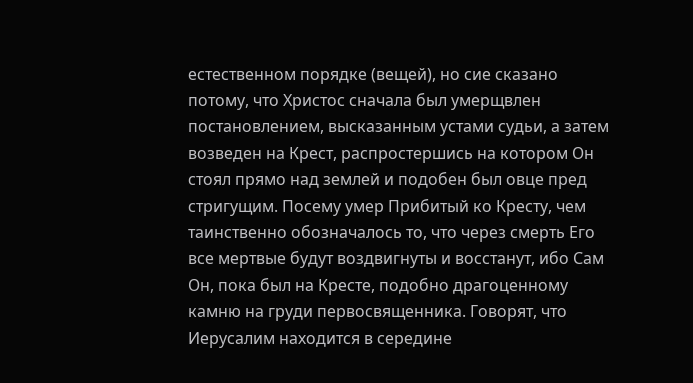естественном порядке (вещей), но сие сказано потому, что Христос сначала был умерщвлен постановлением, высказанным устами судьи, а затем возведен на Крест, распростершись на котором Он стоял прямо над землей и подобен был овце пред стригущим. Посему умер Прибитый ко Кресту, чем таинственно обозначалось то, что через смерть Его все мертвые будут воздвигнуты и восстанут, ибо Сам Он, пока был на Кресте, подобно драгоценному камню на груди первосвященника. Говорят, что Иерусалим находится в середине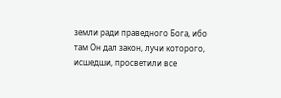земли ради праведного Бога, ибо там Он дал закон, лучи которого, исшедши, просветили все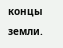концы земли.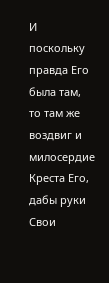И поскольку правда Его была там, то там же воздвиг и милосердие Креста Его, дабы руки Свои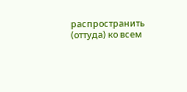распространить (оттуда) ко всем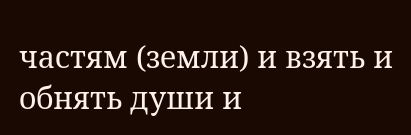частям (земли) и взять и обнять души и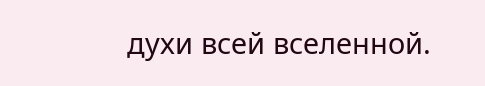духи всей вселенной.